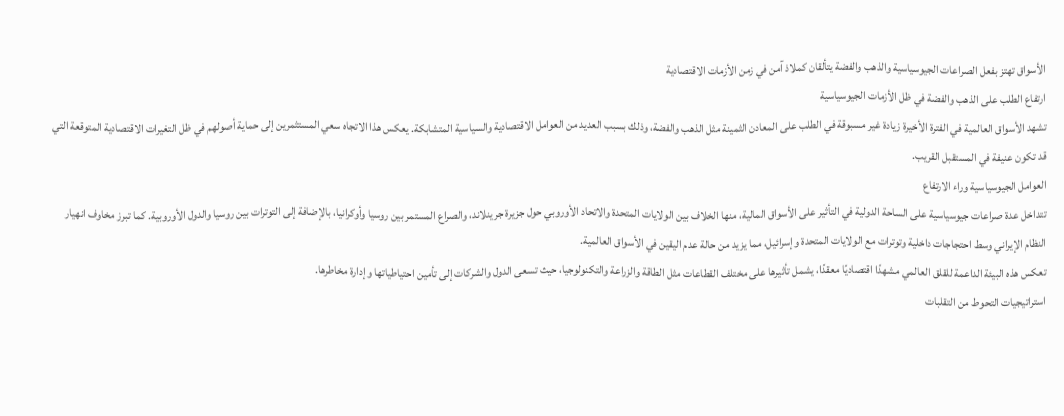الأسواق تهتز بفعل الصراعات الجيوسياسية والذهب والفضة يتألقان كملاذ آمن في زمن الأزمات الاقتصادية
ارتفاع الطلب على الذهب والفضة في ظل الأزمات الجيوسياسية
تشهد الأسواق العالمية في الفترة الأخيرة زيادة غير مسبوقة في الطلب على المعادن الثمينة مثل الذهب والفضة، وذلك بسبب العديد من العوامل الاقتصادية والسياسية المتشابكة. يعكس هذا الاتجاه سعي المستثمرين إلى حماية أصولهم في ظل التغيرات الاقتصادية المتوقعة التي قد تكون عنيفة في المستقبل القريب.
العوامل الجيوسياسية وراء الارتفاع
تتداخل عدة صراعات جيوسياسية على الساحة الدولية في التأثير على الأسواق المالية، منها الخلاف بين الولايات المتحدة والاتحاد الأوروبي حول جزيرة جرينلاند، والصراع المستمر بين روسيا وأوكرانيا، بالإضافة إلى التوترات بين روسيا والدول الأوروبية. كما تبرز مخاوف انهيار النظام الإيراني وسط احتجاجات داخلية وتوترات مع الولايات المتحدة وإسرائيل، مما يزيد من حالة عدم اليقين في الأسواق العالمية.
تعكس هذه البيئة الداعمة للقلق العالمي مشهدًا اقتصاديًا معقدًا، يشمل تأثيرها على مختلف القطاعات مثل الطاقة والزراعة والتكنولوجيا، حيث تسعى الدول والشركات إلى تأمين احتياطياتها وإدارة مخاطرها.
استراتيجيات التحوط من التقلبات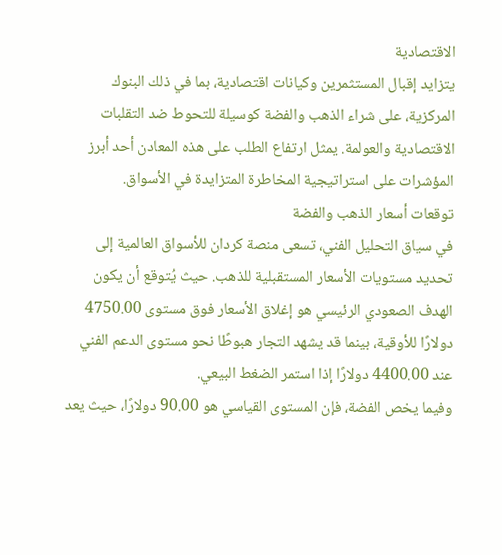الاقتصادية
يتزايد إقبال المستثمرين وكيانات اقتصادية، بما في ذلك البنوك المركزية، على شراء الذهب والفضة كوسيلة للتحوط ضد التقلبات الاقتصادية والعولمة. يمثل ارتفاع الطلب على هذه المعادن أحد أبرز المؤشرات على استراتيجية المخاطرة المتزايدة في الأسواق.
توقعات أسعار الذهب والفضة
في سياق التحليل الفني، تسعى منصة كردان للأسواق العالمية إلى تحديد مستويات الأسعار المستقبلية للذهب. حيث يُتوقع أن يكون الهدف الصعودي الرئيسي هو إغلاق الأسعار فوق مستوى 4750.00 دولارًا للأوقية، بينما قد يشهد التجار هبوطًا نحو مستوى الدعم الفني عند 4400.00 دولارًا إذا استمر الضغط البيعي.
وفيما يخص الفضة، فإن المستوى القياسي هو 90.00 دولارًا، حيث يعد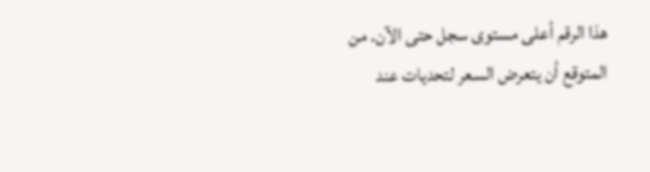هذا الرقم أعلى مستوى سجل حتى الآن. من المتوقع أن يتعرض السعر لتحديات عند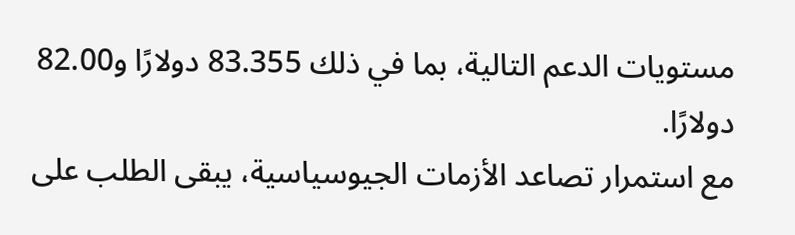مستويات الدعم التالية، بما في ذلك 83.355 دولارًا و82.00 دولارًا.
مع استمرار تصاعد الأزمات الجيوسياسية، يبقى الطلب على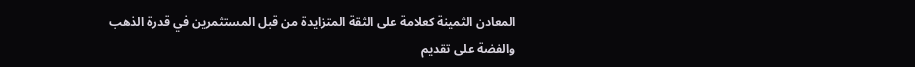المعادن الثمينة كعلامة على الثقة المتزايدة من قبل المستثمرين في قدرة الذهب والفضة على تقديم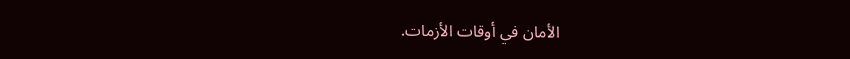الأمان في أوقات الأزمات.